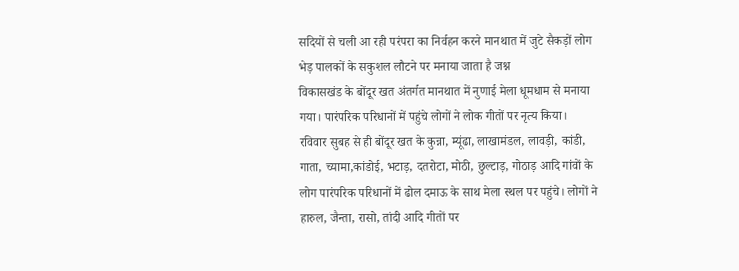सदियों से चली आ रही परंपरा का निर्वहन करने मानथात में जुटे सैकड़ों लोग
भेड़ पालकों के सकुशल लौटने पर मनाया जाता है जश्न
विकासखंड के बोंदूर खत अंतर्गत मानथात में नुणाई मेला धूमधाम से मनाया गया। पारंपरिक परिधानों में पहुंचे लोगों ने लोक गीतों पर नृत्य किया।
रविवार सुबह से ही बोंदूर खत के कुन्ना, म्यूंढा, लाखामंडल, लावड़ी, कांडी, गाता, च्यामा,कांडोई, भटाड़, दतरोटा, मोठी, छुल्टाड़, गोठाड़ आदि गांवों के लोग पारंपरिक परिधानों में ढोल दमाऊ के साथ मेला स्थल पर पहुंचे। लोगों ने हारुल, जैन्ता, रासो, तांदी आदि गीतों पर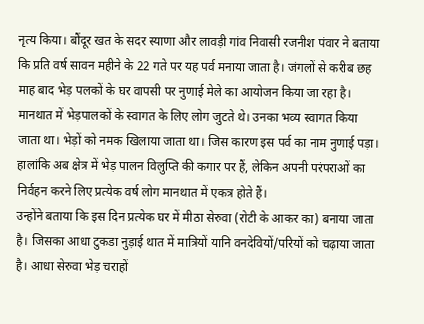नृत्य किया। बौंदूर खत के सदर स्याणा और लावड़ी गांव निवासी रजनीश पंवार ने बताया कि प्रति वर्ष सावन महीने के 22 गते पर यह पर्व मनाया जाता है। जंगलों से करीब छह माह बाद भेड़ पलकों के घर वापसी पर नुणाई मेले का आयोजन किया जा रहा है।
मानथात में भेड़पालकों के स्वागत के लिए लोग जुटते थे। उनका भव्य स्वागत किया जाता था। भेड़ों को नमक खिलाया जाता था। जिस कारण इस पर्व का नाम नुणाई पड़ा। हालांकि अब क्षेत्र में भेड़ पालन विलुप्ति की कगार पर हैं, लेकिन अपनी परंपराओं का निर्वहन करने लिए प्रत्येक वर्ष लोग मानथात में एकत्र होते हैं।
उन्होंने बताया कि इस दिन प्रत्येक घर में मीठा सेरुवा (रोटी के आकर का) बनाया जाता है। जिसका आधा टुकडा नुड़ाई थात में मात्रियों यानि वनदेवियों/परियों को चढ़ाया जाता है। आधा सेरुवा भेड़ चराहों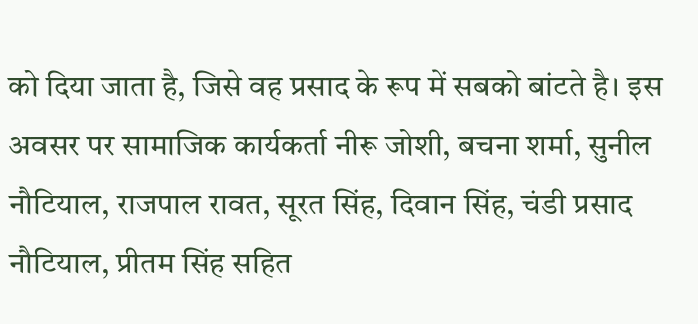को दिया जाता है, जिसे वह प्रसाद के रूप में सबको बांटते है। इस अवसर पर सामाजिक कार्यकर्ता नीरू जोशी, बचना शर्मा, सुनील नौटियाल, राजपाल रावत, सूरत सिंह, दिवान सिंह, चंडी प्रसाद नौटियाल, प्रीतम सिंह सहित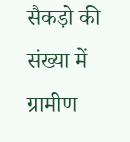सैकड़ो की संख्या में ग्रामीण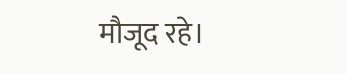मौजूद रहे।